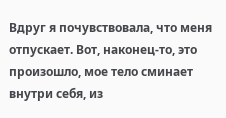Вдруг я почувствовала, что меня отпускает. Вот, наконец-то, это произошло, мое тело сминает внутри себя, из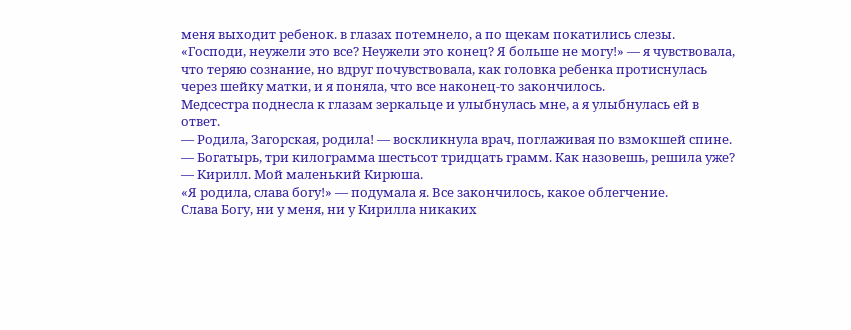меня выходит ребенок. в глазах потемнело, а по щекам покатились слезы.
«Господи, неужели это все? Неужели это конец? Я больше не могу!» — я чувствовала, что теряю сознание, но вдруг почувствовала, как головка ребенка протиснулась через шейку матки, и я поняла, что все наконец-то закончилось.
Медсестра поднесла к глазам зеркальце и улыбнулась мне, а я улыбнулась ей в ответ.
— Родила, Загорская, родила! — воскликнула врач, поглаживая по взмокшей спине. — Богатырь, три килограмма шестьсот тридцать грамм. Как назовешь, решила уже?
— Кирилл. Мой маленький Кирюша.
«Я родила, слава богу!» — подумала я. Все закончилось, какое облегчение.
Слава Богу, ни у меня, ни у Кирилла никаких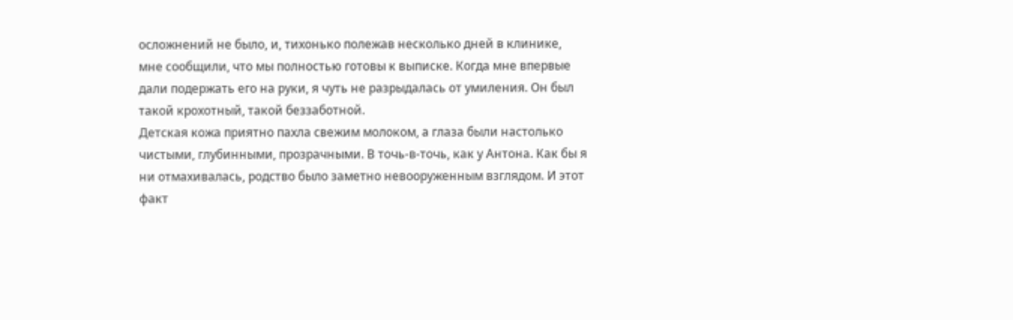осложнений не было, и, тихонько полежав несколько дней в клинике, мне сообщили, что мы полностью готовы к выписке. Когда мне впервые дали подержать его на руки, я чуть не разрыдалась от умиления. Он был такой крохотный, такой беззаботной.
Детская кожа приятно пахла свежим молоком, а глаза были настолько чистыми, глубинными, прозрачными. В точь-в-точь, как у Антона. Как бы я ни отмахивалась, родство было заметно невооруженным взглядом. И этот факт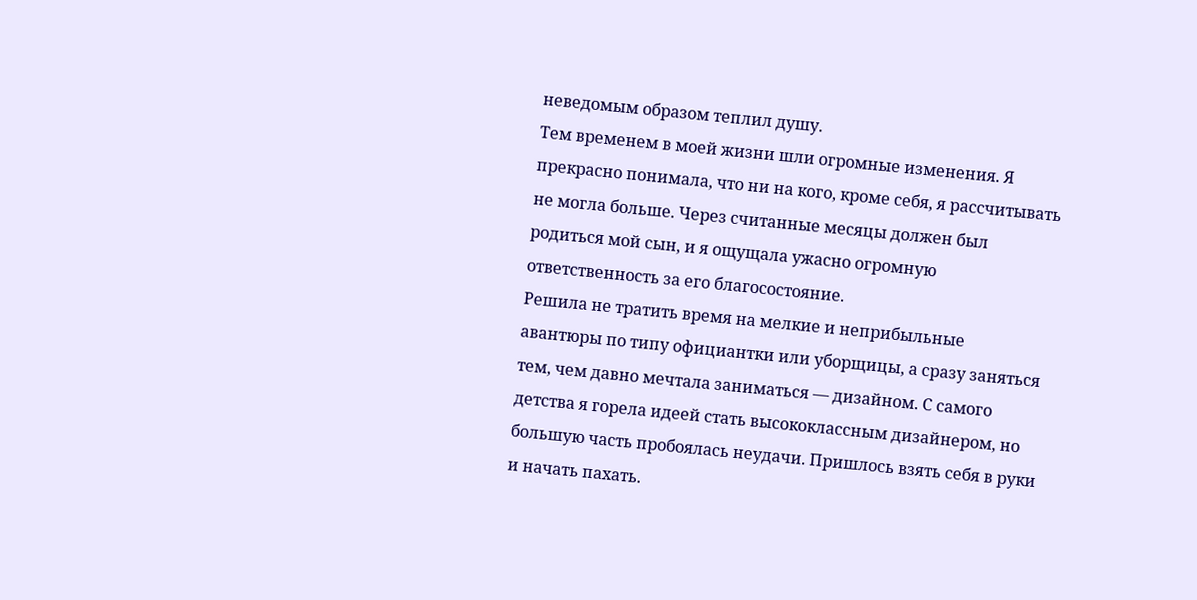неведомым образом теплил душу.
Тем временем в моей жизни шли огромные изменения. Я прекрасно понимала, что ни на кого, кроме себя, я рассчитывать не могла больше. Через считанные месяцы должен был родиться мой сын, и я ощущала ужасно огромную ответственность за его благосостояние.
Решила не тратить время на мелкие и неприбыльные авантюры по типу официантки или уборщицы, а сразу заняться тем, чем давно мечтала заниматься — дизайном. С самого детства я горела идеей стать высококлассным дизайнером, но большую часть пробоялась неудачи. Пришлось взять себя в руки и начать пахать.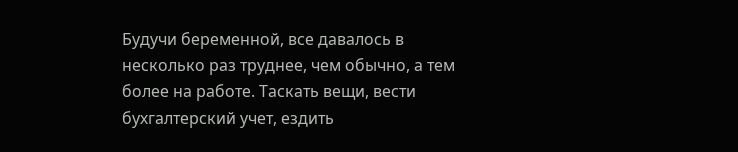Будучи беременной, все давалось в несколько раз труднее, чем обычно, а тем более на работе. Таскать вещи, вести бухгалтерский учет, ездить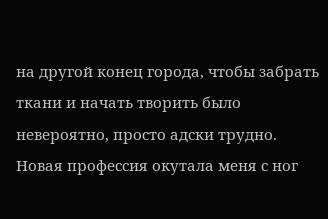на другой конец города, чтобы забрать ткани и начать творить было невероятно, просто адски трудно.
Новая профессия окутала меня с ног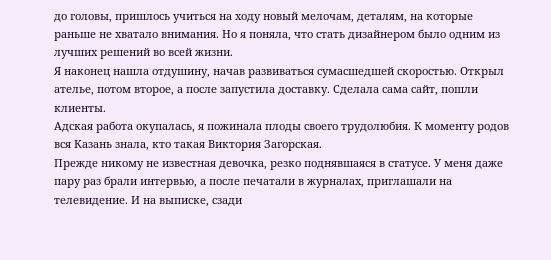до головы, пришлось учиться на ходу новый мелочам, деталям, на которые раньше не хватало внимания. Но я поняла, что стать дизайнером было одним из лучших решений во всей жизни.
Я наконец нашла отдушину, начав развиваться сумасшедшей скоростью. Открыл ателье, потом второе, а после запустила доставку. Сделала сама сайт, пошли клиенты.
Адская работа окупалась, я пожинала плоды своего трудолюбия. К моменту родов вся Казань знала, кто такая Виктория Загорская.
Прежде никому не известная девочка, резко поднявшаяся в статусе. У меня даже пару раз брали интервью, а после печатали в журналах, приглашали на телевидение. И на выписке, сзади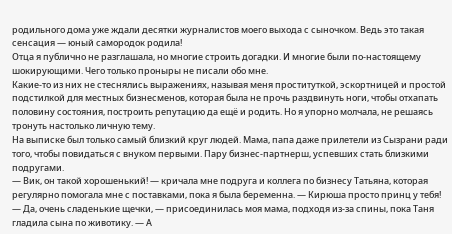родильного дома уже ждали десятки журналистов моего выхода с сыночком. Ведь это такая сенсация — юный самородок родила!
Отца я публично не разглашала, но многие строить догадки. И многие были по-настоящему шокирующими. Чего только проныры не писали обо мне.
Какие-то из них не стеснялись выражениях, называя меня проституткой, эскортницей и простой подстилкой для местных бизнесменов, которая была не прочь раздвинуть ноги, чтобы отхапать половину состояния, построить репутацию да ещё и родить. Но я упорно молчала, не решаясь тронуть настолько личную тему.
На выписке был только самый близкий круг людей. Мама, папа даже прилетели из Сызрани ради того, чтобы повидаться с внуком первыми. Пару бизнес-партнерш, успевших стать близкими подругами.
— Вик, он такой хорошенький! — кричала мне подруга и коллега по бизнесу Татьяна, которая регулярно помогала мне с поставками, пока я была беременна. — Кирюша просто принц у тебя!
— Да, очень сладенькие щечки, — присоединилась моя мама, подходя из-за спины, пока Таня гладила сына по животику. — А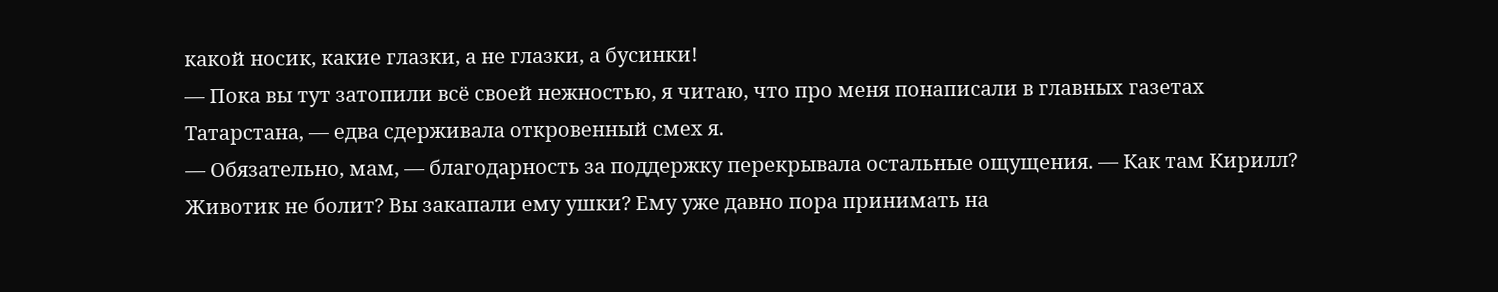какой носик, какие глазки, а не глазки, а бусинки!
— Пока вы тут затопили всё своей нежностью, я читаю, что про меня понаписали в главных газетах Татарстана, — едва сдерживала откровенный смех я.
— Обязательно, мам, — благодарность за поддержку перекрывала остальные ощущения. — Как там Кирилл? Животик не болит? Вы закапали ему ушки? Ему уже давно пора принимать на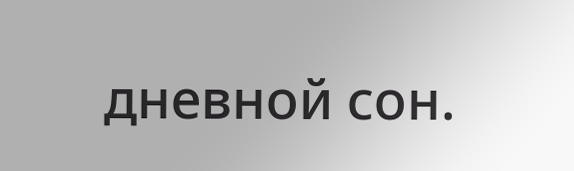дневной сон.